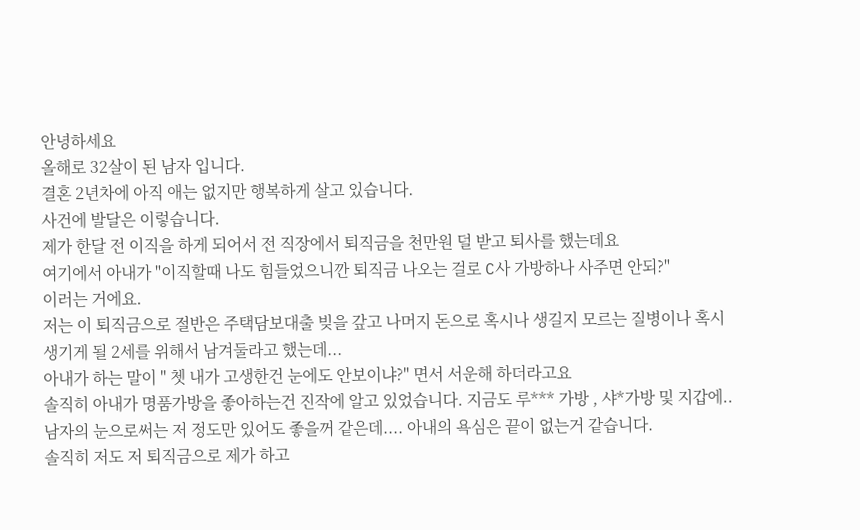안녕하세요
올해로 32살이 된 남자 입니다.
결혼 2년차에 아직 애는 없지만 행복하게 살고 있습니다.
사건에 발달은 이렇습니다.
제가 한달 전 이직을 하게 되어서 전 직장에서 퇴직금을 천만원 덜 받고 퇴사를 했는데요
여기에서 아내가 "이직할때 나도 힘들었으니깐 퇴직금 나오는 걸로 C사 가방하나 사주면 안되?"
이러는 거에요.
저는 이 퇴직금으로 절반은 주택담보대출 빚을 갚고 나머지 돈으로 혹시나 생길지 모르는 질병이나 혹시 생기게 될 2세를 위해서 남겨둘라고 했는데...
아내가 하는 말이 " 쳇 내가 고생한건 눈에도 안보이냐?" 면서 서운해 하더라고요
솔직히 아내가 명품가방을 좋아하는건 진작에 알고 있었습니다. 지금도 루*** 가방 , 샤*가방 및 지갑에..
남자의 눈으로써는 저 정도만 있어도 좋을꺼 같은데.... 아내의 욕심은 끝이 없는거 같습니다.
솔직히 저도 저 퇴직금으로 제가 하고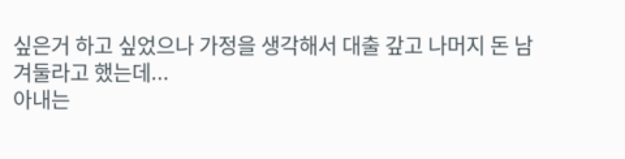싶은거 하고 싶었으나 가정을 생각해서 대출 갚고 나머지 돈 남겨둘라고 했는데...
아내는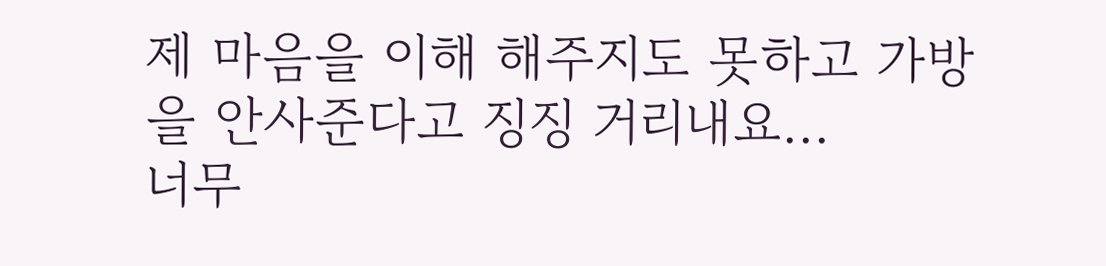제 마음을 이해 해주지도 못하고 가방을 안사준다고 징징 거리내요...
너무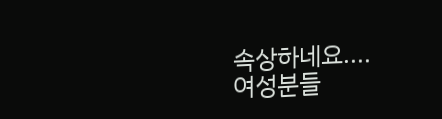속상하네요....
여성분들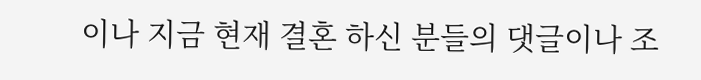이나 지금 현재 결혼 하신 분들의 댓글이나 조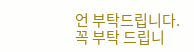언 부탁드립니다.
꼭 부탁 드립니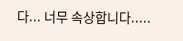다... 너무 속상합니다.....